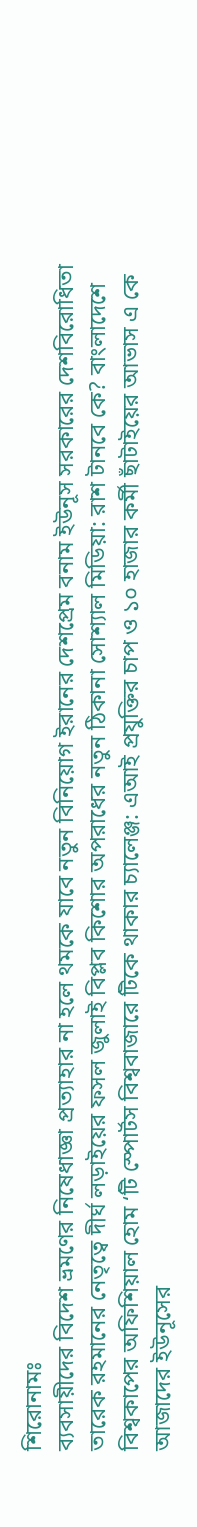শিরোনামঃ
ব্যবসায়ীদের বিদেশ ভ্রমণের নিষেধাজ্ঞা প্রত্যাহার না হলে থমকে যাবে নতুন বিনিয়োগ ইরানের দেশপ্রেম বনাম ইউনূস সরকারের দেশবিরোধিতা তারেক রহমানের নেতৃত্বে দীর্ঘ লড়াইয়ের ফসল জুলাই বিপ্লব কিশোর অপরাধের নতুন ঠিকানা সোশ্যাল মিডিয়া: রাশ টানবে কে? বাংলাদেশে বিশ্বকাপের অফিশিয়াল হোম ‘টি স্পোর্টস বিশ্ববাজারে টিকে থাকার চ্যালেঞ্জ: এআই প্রযুক্তির চাপ ও ১০ হাজার কর্মী ছাঁটাইয়ের আভাস এ কে আজাদের ইউনূসের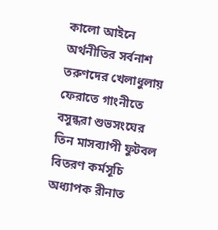কালো আইনে অর্থনীতির সর্বনাশ তরুণদের খেলাধুলায় ফেরাতে গাংনীতে বসুন্ধরা শুভসংঘের তিন মাসব্যাপী ফুটবল বিতরণ কর্মসূচি অধ্যাপক রীনাত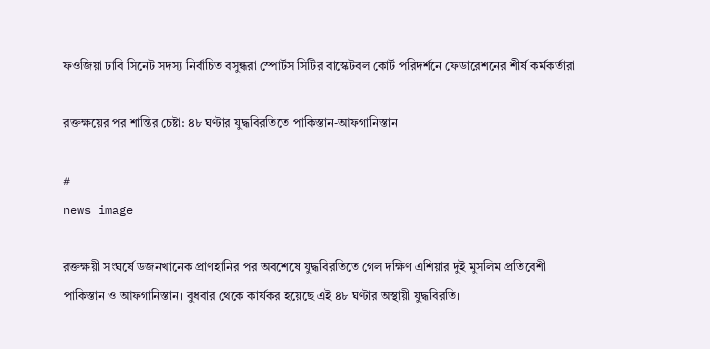ফওজিয়া ঢাবি সিনেট সদস্য নির্বাচিত বসুন্ধরা স্পোর্টস সিটির বাস্কেটবল কোর্ট পরিদর্শনে ফেডারেশনের শীর্ষ কর্মকর্তারা

রক্তক্ষয়ের পর শান্তির চেষ্টা: ৪৮ ঘণ্টার যুদ্ধবিরতিতে পাকিস্তান-আফগানিস্তান

#
news image

রক্তক্ষয়ী সংঘর্ষে ডজনখানেক প্রাণহানির পর অবশেষে যুদ্ধবিরতিতে গেল দক্ষিণ এশিয়ার দুই মুসলিম প্রতিবেশী পাকিস্তান ও আফগানিস্তান। বুধবার থেকে কার্যকর হয়েছে এই ৪৮ ঘণ্টার অস্থায়ী যুদ্ধবিরতি।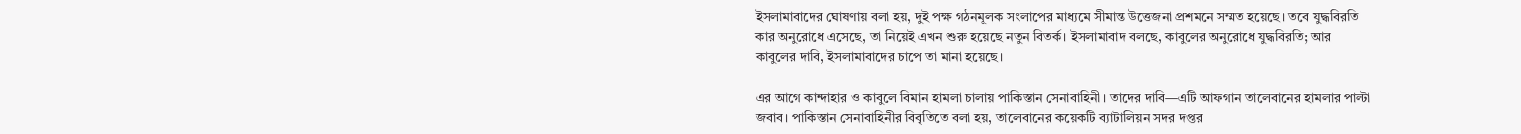ইসলামাবাদের ঘোষণায় বলা হয়, দুই পক্ষ গঠনমূলক সংলাপের মাধ্যমে সীমান্ত উত্তেজনা প্রশমনে সম্মত হয়েছে। তবে যুদ্ধবিরতি কার অনুরোধে এসেছে, তা নিয়েই এখন শুরু হয়েছে নতুন বিতর্ক। ইসলামাবাদ বলছে, কাবুলের অনুরোধে যুদ্ধবিরতি; আর কাবুলের দাবি, ইসলামাবাদের চাপে তা মানা হয়েছে।

এর আগে কান্দাহার ও কাবুলে বিমান হামলা চালায় পাকিস্তান সেনাবাহিনী। তাদের দাবি—এটি আফগান তালেবানের হামলার পাল্টা জবাব। পাকিস্তান সেনাবাহিনীর বিবৃতিতে বলা হয়, তালেবানের কয়েকটি ব্যাটালিয়ন সদর দপ্তর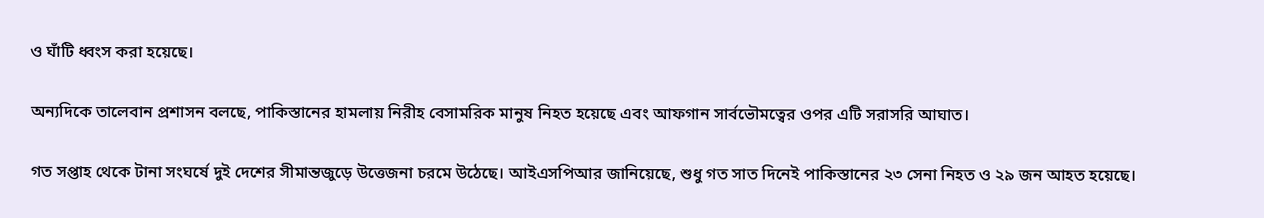ও ঘাঁটি ধ্বংস করা হয়েছে।

অন্যদিকে তালেবান প্রশাসন বলছে, পাকিস্তানের হামলায় নিরীহ বেসামরিক মানুষ নিহত হয়েছে এবং আফগান সার্বভৌমত্বের ওপর এটি সরাসরি আঘাত।

গত সপ্তাহ থেকে টানা সংঘর্ষে দুই দেশের সীমান্তজুড়ে উত্তেজনা চরমে উঠেছে। আইএসপিআর জানিয়েছে, শুধু গত সাত দিনেই পাকিস্তানের ২৩ সেনা নিহত ও ২৯ জন আহত হয়েছে।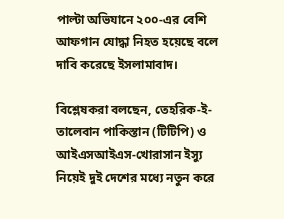পাল্টা অভিযানে ২০০-এর বেশি আফগান যোদ্ধা নিহত হয়েছে বলে দাবি করেছে ইসলামাবাদ।

বিশ্লেষকরা বলছেন, তেহরিক-ই-তালেবান পাকিস্তান (টিটিপি) ও আইএসআইএস-খোরাসান ইস্যু নিয়েই দুই দেশের মধ্যে নতুন করে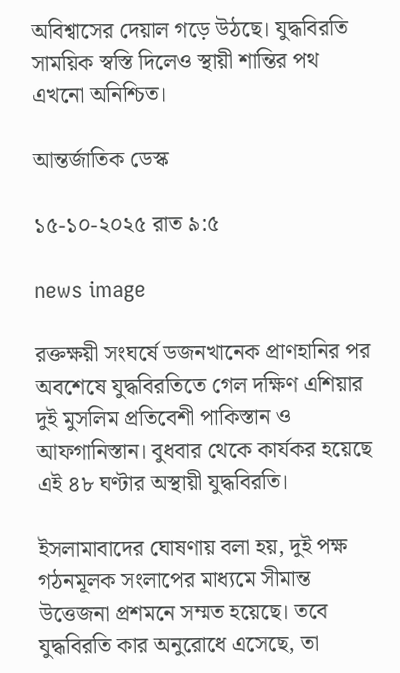অবিশ্বাসের দেয়াল গড়ে উঠছে। যুদ্ধবিরতি সাময়িক স্বস্তি দিলেও স্থায়ী শান্তির পথ এখনো অনিশ্চিত।

আন্তর্জাতিক ডেস্ক

১৫-১০-২০২৫ রাত ৯:৫

news image

রক্তক্ষয়ী সংঘর্ষে ডজনখানেক প্রাণহানির পর অবশেষে যুদ্ধবিরতিতে গেল দক্ষিণ এশিয়ার দুই মুসলিম প্রতিবেশী পাকিস্তান ও আফগানিস্তান। বুধবার থেকে কার্যকর হয়েছে এই ৪৮ ঘণ্টার অস্থায়ী যুদ্ধবিরতি।

ইসলামাবাদের ঘোষণায় বলা হয়, দুই পক্ষ গঠনমূলক সংলাপের মাধ্যমে সীমান্ত উত্তেজনা প্রশমনে সম্মত হয়েছে। তবে যুদ্ধবিরতি কার অনুরোধে এসেছে, তা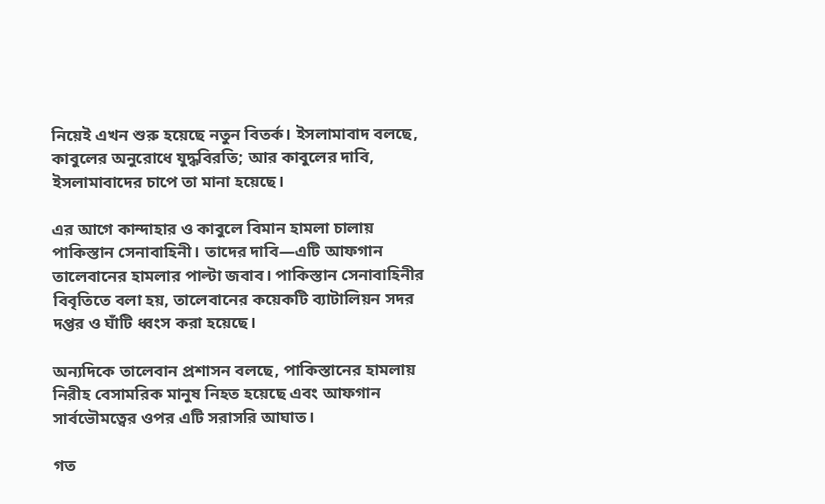নিয়েই এখন শুরু হয়েছে নতুন বিতর্ক। ইসলামাবাদ বলছে, কাবুলের অনুরোধে যুদ্ধবিরতি; আর কাবুলের দাবি, ইসলামাবাদের চাপে তা মানা হয়েছে।

এর আগে কান্দাহার ও কাবুলে বিমান হামলা চালায় পাকিস্তান সেনাবাহিনী। তাদের দাবি—এটি আফগান তালেবানের হামলার পাল্টা জবাব। পাকিস্তান সেনাবাহিনীর বিবৃতিতে বলা হয়, তালেবানের কয়েকটি ব্যাটালিয়ন সদর দপ্তর ও ঘাঁটি ধ্বংস করা হয়েছে।

অন্যদিকে তালেবান প্রশাসন বলছে, পাকিস্তানের হামলায় নিরীহ বেসামরিক মানুষ নিহত হয়েছে এবং আফগান সার্বভৌমত্বের ওপর এটি সরাসরি আঘাত।

গত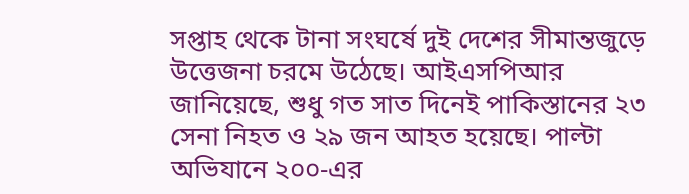সপ্তাহ থেকে টানা সংঘর্ষে দুই দেশের সীমান্তজুড়ে উত্তেজনা চরমে উঠেছে। আইএসপিআর জানিয়েছে, শুধু গত সাত দিনেই পাকিস্তানের ২৩ সেনা নিহত ও ২৯ জন আহত হয়েছে। পাল্টা অভিযানে ২০০-এর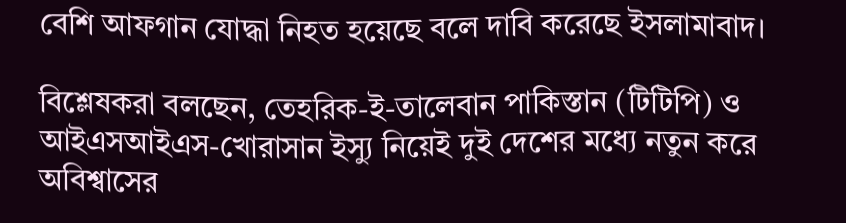বেশি আফগান যোদ্ধা নিহত হয়েছে বলে দাবি করেছে ইসলামাবাদ।

বিশ্লেষকরা বলছেন, তেহরিক-ই-তালেবান পাকিস্তান (টিটিপি) ও আইএসআইএস-খোরাসান ইস্যু নিয়েই দুই দেশের মধ্যে নতুন করে অবিশ্বাসের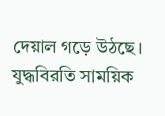দেয়াল গড়ে উঠছে। যুদ্ধবিরতি সাময়িক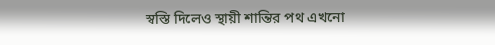স্বস্তি দিলেও স্থায়ী শান্তির পথ এখনো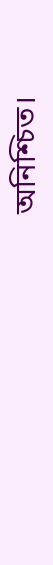অনিশ্চিত।